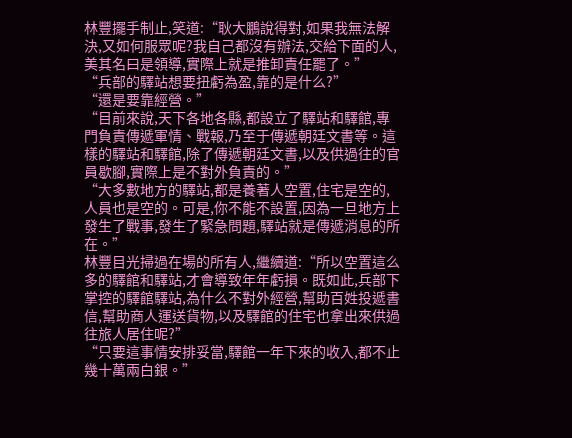林豐擺手制止,笑道:“耿大鵬說得對,如果我無法解決,又如何服眾呢?我自己都沒有辦法,交給下面的人,美其名曰是領導,實際上就是推卸責任罷了。”
“兵部的驛站想要扭虧為盈,靠的是什么?”
“還是要靠經營。”
“目前來說,天下各地各縣,都設立了驛站和驛館,專門負責傳遞軍情、戰報,乃至于傳遞朝廷文書等。這樣的驛站和驛館,除了傳遞朝廷文書,以及供過往的官員歇腳,實際上是不對外負責的。”
“大多數地方的驛站,都是養著人空置,住宅是空的,人員也是空的。可是,你不能不設置,因為一旦地方上發生了戰事,發生了緊急問題,驛站就是傳遞消息的所在。”
林豐目光掃過在場的所有人,繼續道:“所以空置這么多的驛館和驛站,才會導致年年虧損。既如此,兵部下掌控的驛館驛站,為什么不對外經營,幫助百姓投遞書信,幫助商人運送貨物,以及驛館的住宅也拿出來供過往旅人居住呢?”
“只要這事情安排妥當,驛館一年下來的收入,都不止幾十萬兩白銀。”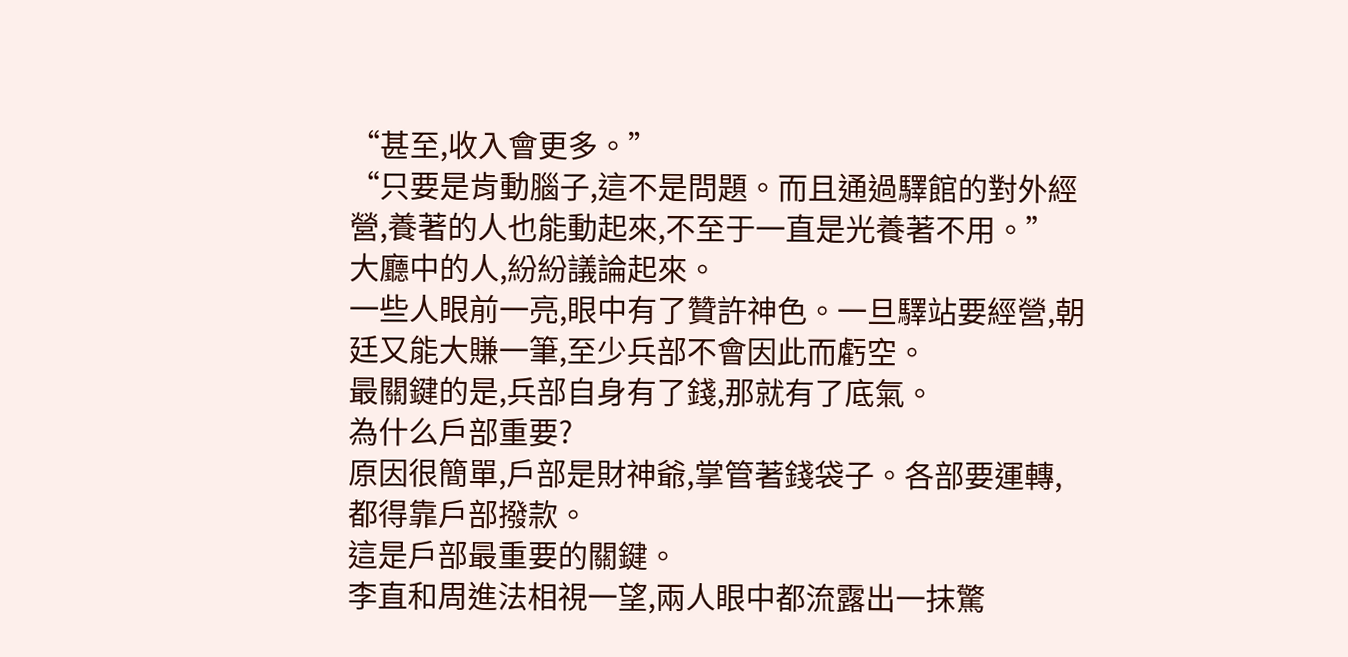“甚至,收入會更多。”
“只要是肯動腦子,這不是問題。而且通過驛館的對外經營,養著的人也能動起來,不至于一直是光養著不用。”
大廳中的人,紛紛議論起來。
一些人眼前一亮,眼中有了贊許神色。一旦驛站要經營,朝廷又能大賺一筆,至少兵部不會因此而虧空。
最關鍵的是,兵部自身有了錢,那就有了底氣。
為什么戶部重要?
原因很簡單,戶部是財神爺,掌管著錢袋子。各部要運轉,都得靠戶部撥款。
這是戶部最重要的關鍵。
李直和周進法相視一望,兩人眼中都流露出一抹驚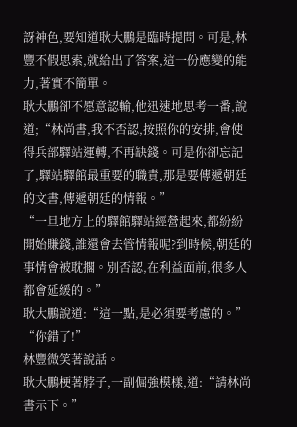訝神色,要知道耿大鵬是臨時提問。可是,林豐不假思索,就給出了答案,這一份應變的能力,著實不簡單。
耿大鵬卻不愿意認輸,他迅速地思考一番,說道;“林尚書,我不否認,按照你的安排,會使得兵部驛站運轉,不再缺錢。可是你卻忘記了,驛站驛館最重要的職責,那是要傳遞朝廷的文書,傳遞朝廷的情報。”
“一旦地方上的驛館驛站經營起來,都紛紛開始賺錢,誰還會去管情報呢?到時候,朝廷的事情會被耽擱。別否認,在利益面前,很多人都會延緩的。”
耿大鵬說道:“這一點,是必須要考慮的。”
“你錯了!”
林豐微笑著說話。
耿大鵬梗著脖子,一副倔強模樣,道:“請林尚書示下。”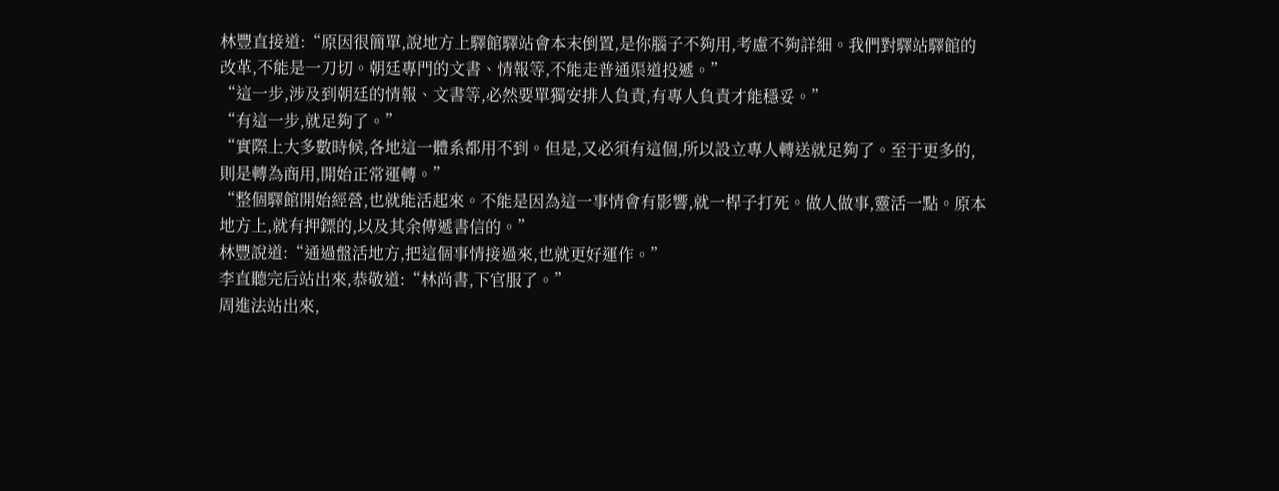林豐直接道:“原因很簡單,說地方上驛館驛站會本末倒置,是你腦子不夠用,考慮不夠詳細。我們對驛站驛館的改革,不能是一刀切。朝廷專門的文書、情報等,不能走普通渠道投遞。”
“這一步,涉及到朝廷的情報、文書等,必然要單獨安排人負責,有專人負責才能穩妥。”
“有這一步,就足夠了。”
“實際上大多數時候,各地這一體系都用不到。但是,又必須有這個,所以設立專人轉送就足夠了。至于更多的,則是轉為商用,開始正常運轉。”
“整個驛館開始經營,也就能活起來。不能是因為這一事情會有影響,就一桿子打死。做人做事,靈活一點。原本地方上,就有押鏢的,以及其余傳遞書信的。”
林豐說道:“通過盤活地方,把這個事情接過來,也就更好運作。”
李直聽完后站出來,恭敬道:“林尚書,下官服了。”
周進法站出來,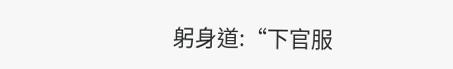躬身道:“下官服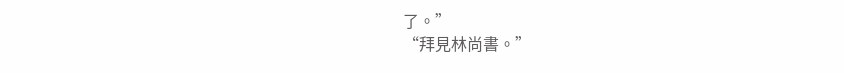了。”
“拜見林尚書。”